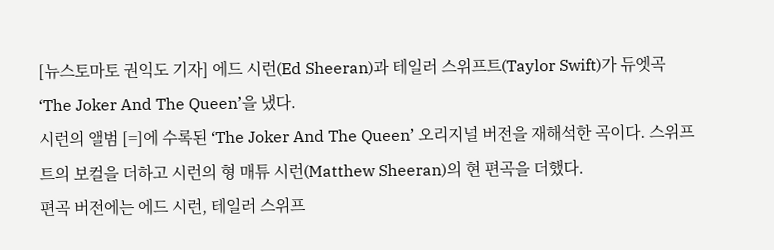[뉴스토마토 권익도 기자] 에드 시런(Ed Sheeran)과 테일러 스위프트(Taylor Swift)가 듀엣곡 ‘The Joker And The Queen’을 냈다.
시런의 앨범 [=]에 수록된 ‘The Joker And The Queen’ 오리지널 버전을 재해석한 곡이다. 스위프트의 보컬을 더하고 시런의 형 매튜 시런(Matthew Sheeran)의 현 편곡을 더했다.
편곡 버전에는 에드 시런, 테일러 스위프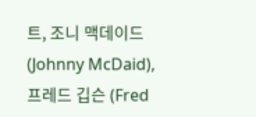트, 조니 맥데이드(Johnny McDaid), 프레드 깁슨 (Fred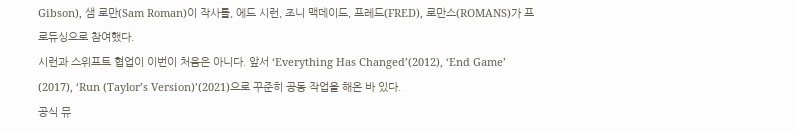Gibson), 샘 로만(Sam Roman)이 작사를, 에드 시런, 조니 맥데이드, 프레드(FRED), 로만스(ROMANS)가 프로듀싱으로 참여했다.
시런과 스위프트 협업이 이번이 처음은 아니다. 앞서 ‘Everything Has Changed’(2012), ‘End Game’ (2017), ‘Run (Taylor’s Version)’(2021)으로 꾸준히 공동 작업을 해온 바 있다.
공식 뮤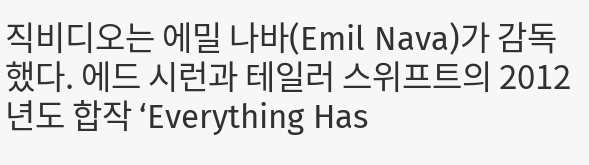직비디오는 에밀 나바(Emil Nava)가 감독했다. 에드 시런과 테일러 스위프트의 2012년도 합작 ‘Everything Has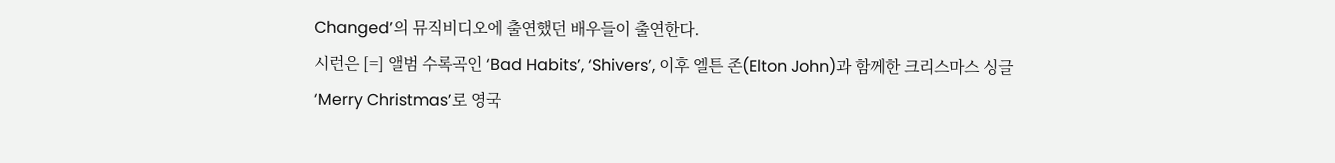Changed’의 뮤직비디오에 출연했던 배우들이 출연한다.
시런은 [=] 앨범 수록곡인 ‘Bad Habits’, ‘Shivers’, 이후 엘튼 존(Elton John)과 함께한 크리스마스 싱글 ‘Merry Christmas’로 영국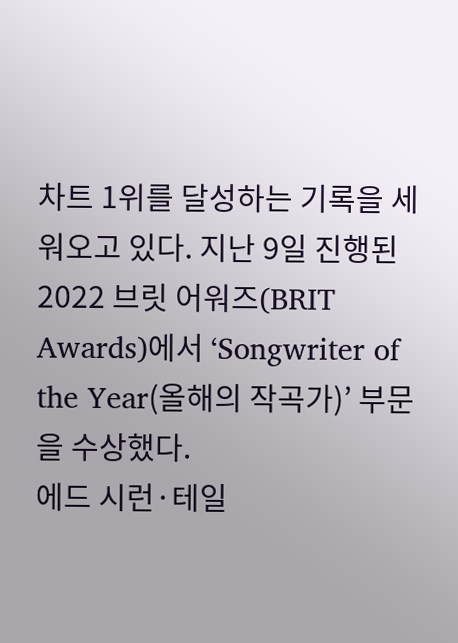차트 1위를 달성하는 기록을 세워오고 있다. 지난 9일 진행된 2022 브릿 어워즈(BRIT Awards)에서 ‘Songwriter of the Year(올해의 작곡가)’ 부문을 수상했다.
에드 시런·테일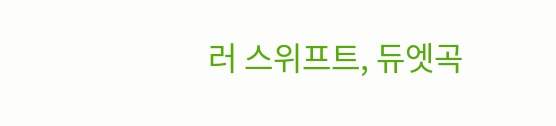러 스위프트, 듀엣곡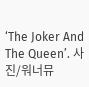‘The Joker And The Queen’. 사진/워너뮤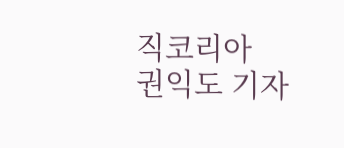직코리아
권익도 기자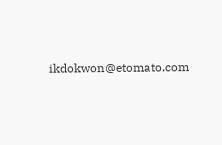ikdokwon@etomato.com